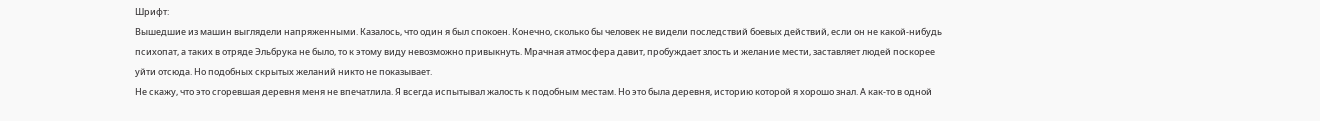Шрифт:
Вышедшие из машин выглядели напряженными. Казалось, что один я был спокоен. Конечно, сколько бы человек не видели последствий боевых действий, если он не какой-нибудь психопат, а таких в отряде Эльбрука не было, то к этому виду невозможно привыкнуть. Мрачная атмосфера давит, пробуждает злость и желание мести, заставляет людей поскорее уйти отсюда. Но подобных скрытых желаний никто не показывает.
Не скажу, что это сгоревшая деревня меня не впечатлила. Я всегда испытывал жалость к подобным местам. Но это была деревня, историю которой я хорошо знал. А как-то в одной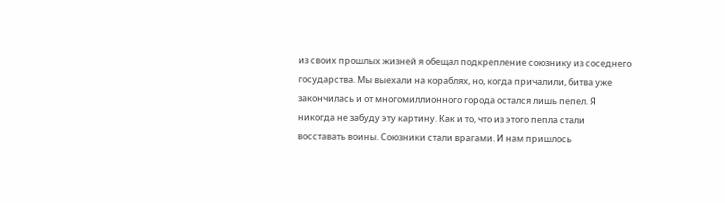из своих прошлых жизней я обещал подкрепление союзнику из соседнего государства. Мы выехали на кораблях, но, когда причалили, битва уже закончилась и от многомиллионного города остался лишь пепел. Я никогда не забуду эту картину. Как и то, что из этого пепла стали восставать воины. Союзники стали врагами. И нам пришлось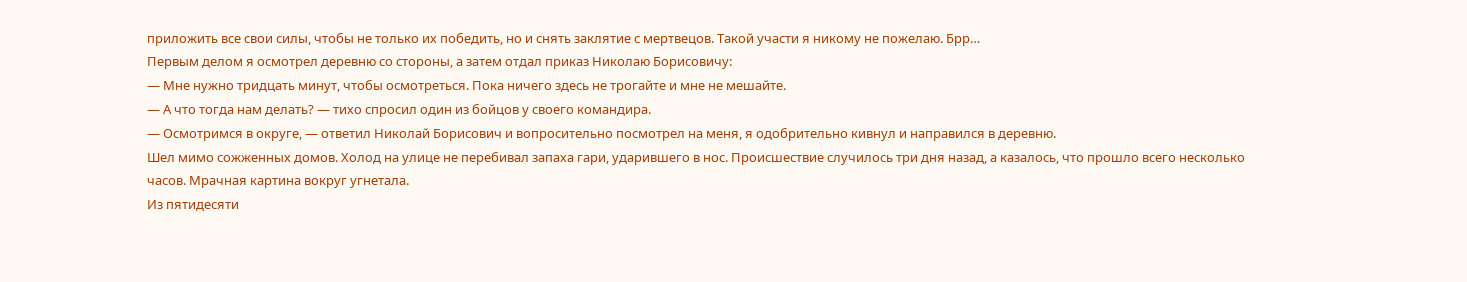приложить все свои силы, чтобы не только их победить, но и снять заклятие с мертвецов. Такой участи я никому не пожелаю. Брр…
Первым делом я осмотрел деревню со стороны, а затем отдал приказ Николаю Борисовичу:
— Мне нужно тридцать минут, чтобы осмотреться. Пока ничего здесь не трогайте и мне не мешайте.
— А что тогда нам делать? — тихо спросил один из бойцов у своего командира.
— Осмотримся в округе, — ответил Николай Борисович и вопросительно посмотрел на меня, я одобрительно кивнул и направился в деревню.
Шел мимо сожженных домов. Холод на улице не перебивал запаха гари, ударившего в нос. Происшествие случилось три дня назад, а казалось, что прошло всего несколько часов. Мрачная картина вокруг угнетала.
Из пятидесяти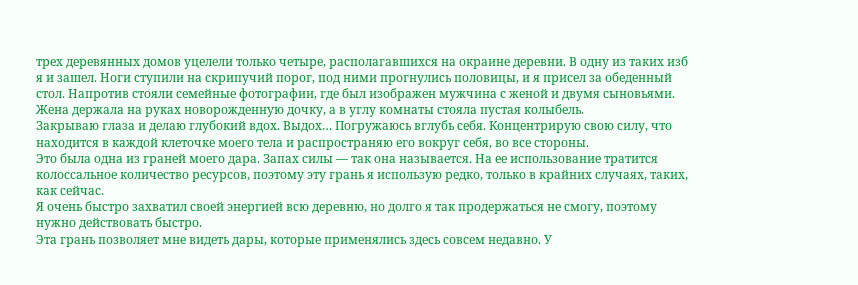трех деревянных домов уцелели только четыре, располагавшихся на окраине деревни. В одну из таких изб я и зашел. Ноги ступили на скрипучий порог, под ними прогнулись половицы, и я присел за обеденный стол. Напротив стояли семейные фотографии, где был изображен мужчина с женой и двумя сыновьями. Жена держала на руках новорожденную дочку, а в углу комнаты стояла пустая колыбель.
Закрываю глаза и делаю глубокий вдох. Выдох… Погружаюсь вглубь себя. Концентрирую свою силу, что находится в каждой клеточке моего тела и распространяю его вокруг себя, во все стороны.
Это была одна из граней моего дара. Запах силы — так она называется. На ее использование тратится колоссальное количество ресурсов, поэтому эту грань я использую редко, только в крайних случаях, таких, как сейчас.
Я очень быстро захватил своей энергией всю деревню, но долго я так продержаться не смогу, поэтому нужно действовать быстро.
Эта грань позволяет мне видеть дары, которые применялись здесь совсем недавно. У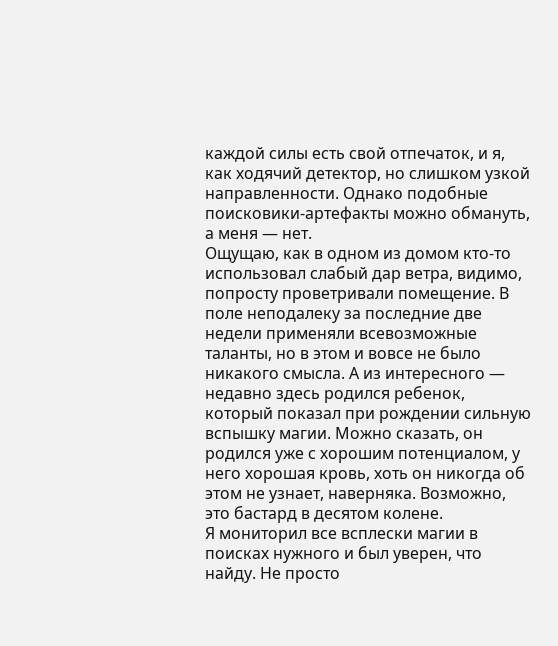каждой силы есть свой отпечаток, и я, как ходячий детектор, но слишком узкой направленности. Однако подобные поисковики-артефакты можно обмануть, а меня — нет.
Ощущаю, как в одном из домом кто-то использовал слабый дар ветра, видимо, попросту проветривали помещение. В поле неподалеку за последние две недели применяли всевозможные таланты, но в этом и вовсе не было никакого смысла. А из интересного — недавно здесь родился ребенок, который показал при рождении сильную вспышку магии. Можно сказать, он родился уже с хорошим потенциалом, у него хорошая кровь, хоть он никогда об этом не узнает, наверняка. Возможно, это бастард в десятом колене.
Я мониторил все всплески магии в поисках нужного и был уверен, что найду. Не просто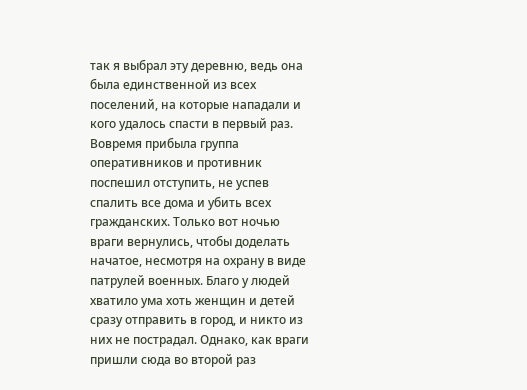так я выбрал эту деревню, ведь она была единственной из всех поселений, на которые нападали и кого удалось спасти в первый раз.
Вовремя прибыла группа оперативников и противник поспешил отступить, не успев спалить все дома и убить всех гражданских. Только вот ночью враги вернулись, чтобы доделать начатое, несмотря на охрану в виде патрулей военных. Благо у людей хватило ума хоть женщин и детей сразу отправить в город, и никто из них не пострадал. Однако, как враги пришли сюда во второй раз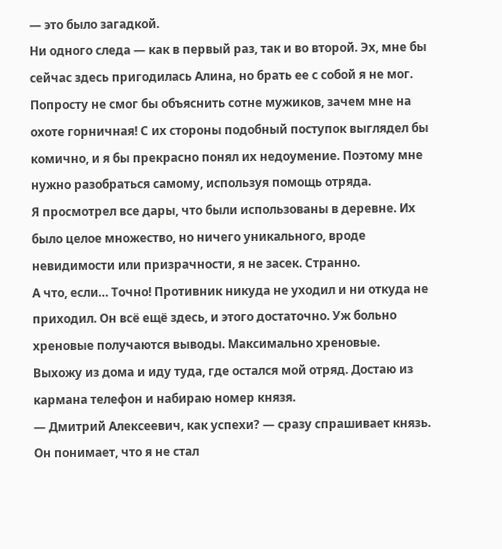— это было загадкой.
Ни одного следа — как в первый раз, так и во второй. Эх, мне бы сейчас здесь пригодилась Алина, но брать ее с собой я не мог. Попросту не смог бы объяснить сотне мужиков, зачем мне на охоте горничная! С их стороны подобный поступок выглядел бы комично, и я бы прекрасно понял их недоумение. Поэтому мне нужно разобраться самому, используя помощь отряда.
Я просмотрел все дары, что были использованы в деревне. Их было целое множество, но ничего уникального, вроде невидимости или призрачности, я не засек. Странно.
А что, если… Точно! Противник никуда не уходил и ни откуда не приходил. Он всё ещё здесь, и этого достаточно. Уж больно хреновые получаются выводы. Максимально хреновые.
Выхожу из дома и иду туда, где остался мой отряд. Достаю из кармана телефон и набираю номер князя.
— Дмитрий Алексеевич, как успехи? — сразу спрашивает князь.
Он понимает, что я не стал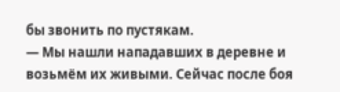бы звонить по пустякам.
— Мы нашли нападавших в деревне и возьмём их живыми. Сейчас после боя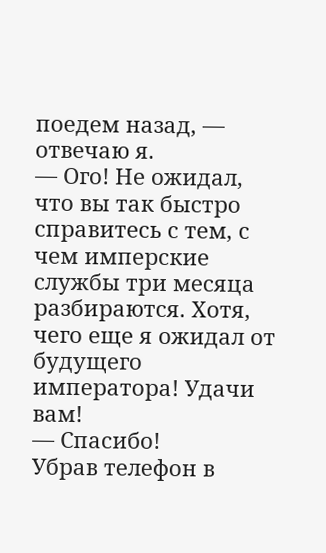поедем назад, — отвечаю я.
— Ого! Не ожидал, что вы так быстро справитесь с тем, с чем имперские службы три месяца разбираются. Хотя, чего еще я ожидал от будущего императора! Удачи вам!
— Спасибо!
Убрав телефон в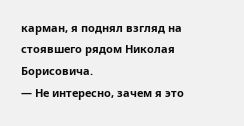карман, я поднял взгляд на стоявшего рядом Николая Борисовича.
— Не интересно, зачем я это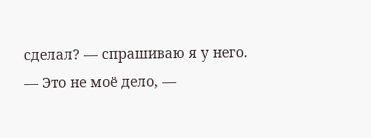сделал? — спрашиваю я у него.
— Это не моё дело, —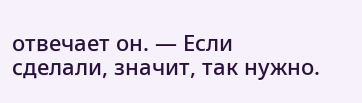отвечает он. — Если сделали, значит, так нужно.